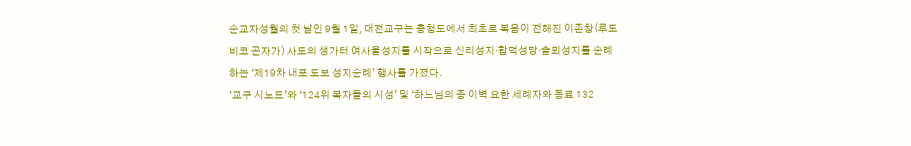순교자성월의 첫 날인 9월 1일, 대전교구는 충청도에서 최초로 복음이 전해진 이존창(루도비코 곤자가) 사도의 생가터 여사울성지를 시작으로 신리성지·합덕성당·솔뫼성지를 순례하는 ‘제19차 내포 도보 성지순례’ 행사를 가졌다.
‘교구 시노드’와 ‘124위 복자들의 시성’ 및 ‘하느님의 종 이벽 요한 세례자와 동료 132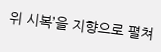위 시복’을 지향으로 펼쳐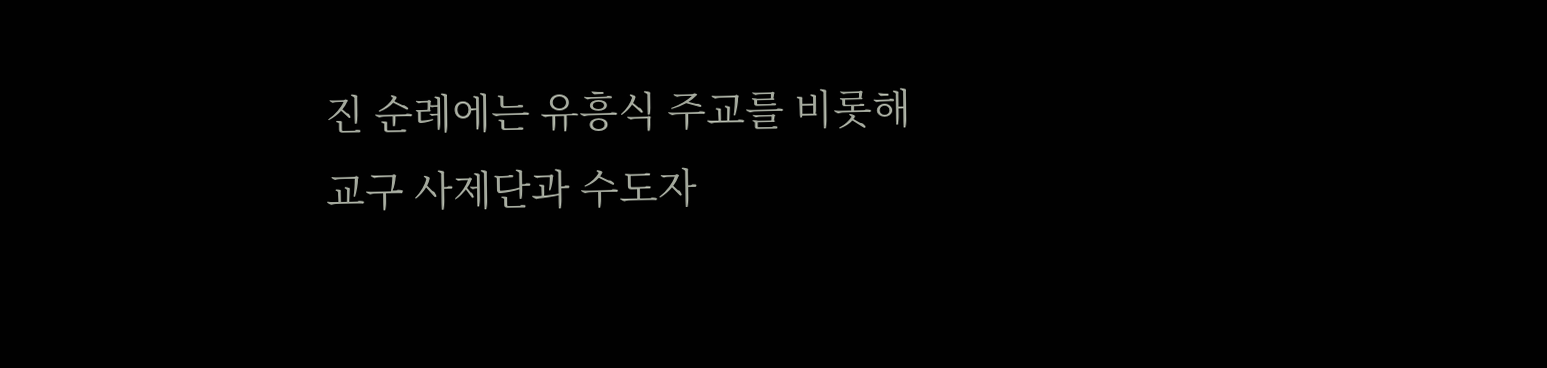진 순례에는 유흥식 주교를 비롯해 교구 사제단과 수도자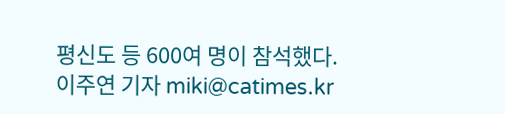평신도 등 600여 명이 참석했다.
이주연 기자 miki@catimes.kr